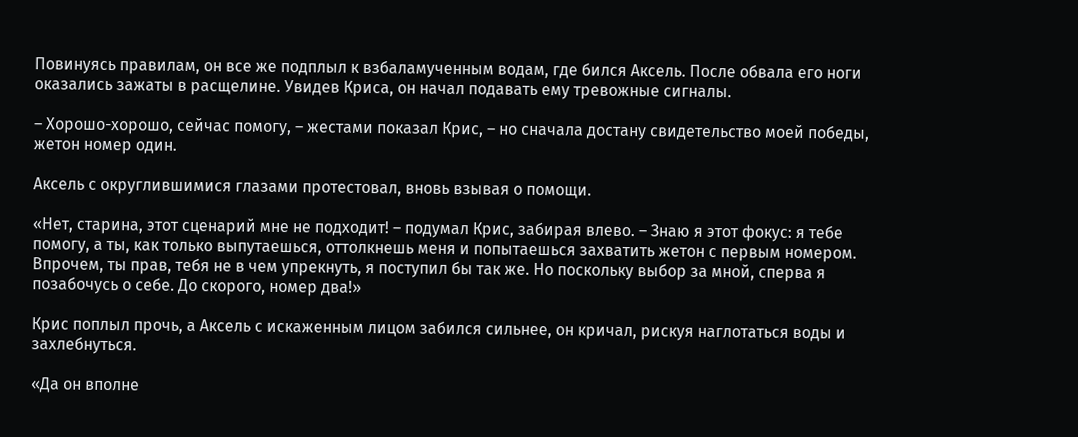Повинуясь правилам, он все же подплыл к взбаламученным водам, где бился Аксель. После обвала его ноги оказались зажаты в расщелине. Увидев Криса, он начал подавать ему тревожные сигналы.

– Хорошо-хорошо, сейчас помогу, – жестами показал Крис, – но сначала достану свидетельство моей победы, жетон номер один.

Аксель с округлившимися глазами протестовал, вновь взывая о помощи.

«Нет, старина, этот сценарий мне не подходит! – подумал Крис, забирая влево. – Знаю я этот фокус: я тебе помогу, а ты, как только выпутаешься, оттолкнешь меня и попытаешься захватить жетон с первым номером. Впрочем, ты прав, тебя не в чем упрекнуть, я поступил бы так же. Но поскольку выбор за мной, сперва я позабочусь о себе. До скорого, номер два!»

Крис поплыл прочь, а Аксель с искаженным лицом забился сильнее, он кричал, рискуя наглотаться воды и захлебнуться.

«Да он вполне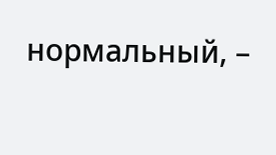нормальный, –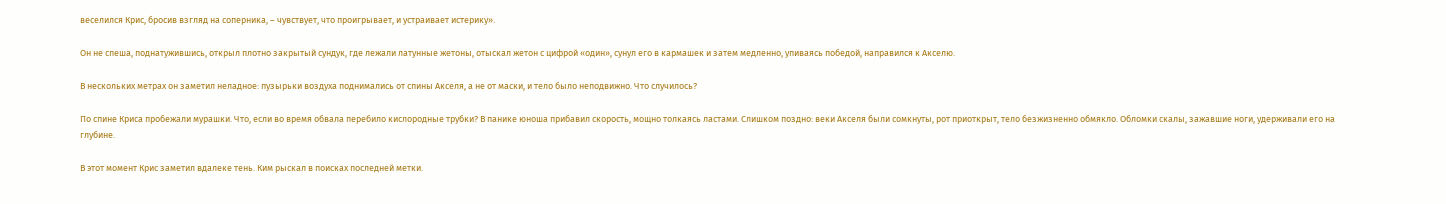веселился Крис, бросив взгляд на соперника, – чувствует, что проигрывает, и устраивает истерику».

Он не спеша, поднатужившись, открыл плотно закрытый сундук, где лежали латунные жетоны, отыскал жетон с цифрой «один», сунул его в кармашек и затем медленно, упиваясь победой, направился к Акселю.

В нескольких метрах он заметил неладное: пузырьки воздуха поднимались от спины Акселя, а не от маски, и тело было неподвижно. Что случилось?

По спине Криса пробежали мурашки. Что, если во время обвала перебило кислородные трубки? В панике юноша прибавил скорость, мощно толкаясь ластами. Слишком поздно: веки Акселя были сомкнуты, рот приоткрыт, тело безжизненно обмякло. Обломки скалы, зажавшие ноги, удерживали его на глубине.

В этот момент Крис заметил вдалеке тень. Ким рыскал в поисках последней метки.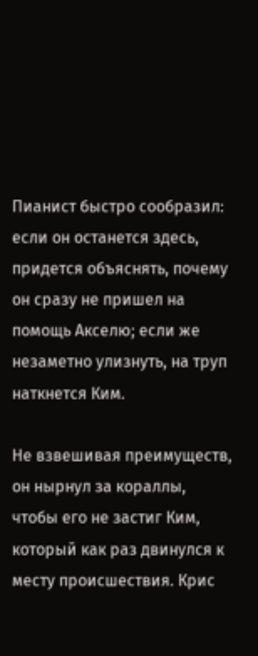Пианист быстро сообразил: если он останется здесь, придется объяснять, почему он сразу не пришел на помощь Акселю; если же незаметно улизнуть, на труп наткнется Ким.

Не взвешивая преимуществ, он нырнул за кораллы, чтобы его не застиг Ким, который как раз двинулся к месту происшествия. Крис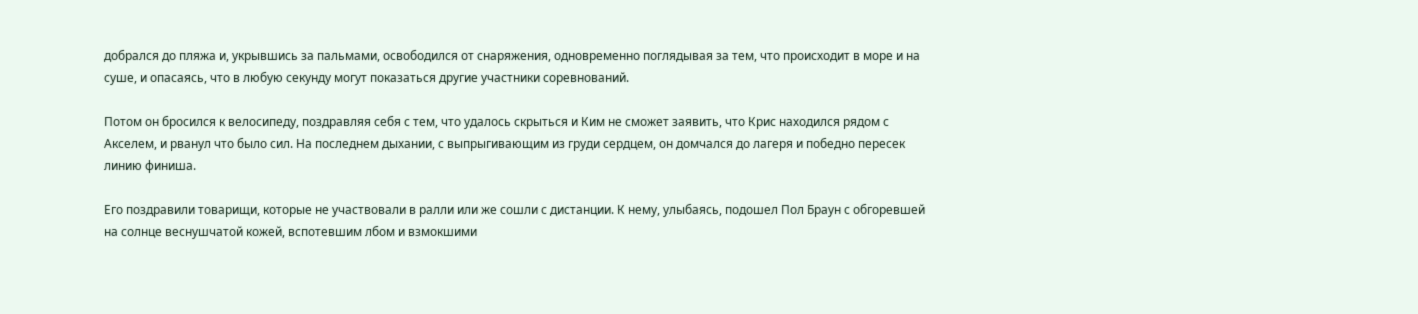добрался до пляжа и, укрывшись за пальмами, освободился от снаряжения, одновременно поглядывая за тем, что происходит в море и на суше, и опасаясь, что в любую секунду могут показаться другие участники соревнований.

Потом он бросился к велосипеду, поздравляя себя с тем, что удалось скрыться и Ким не сможет заявить, что Крис находился рядом с Акселем, и рванул что было сил. На последнем дыхании, с выпрыгивающим из груди сердцем, он домчался до лагеря и победно пересек линию финиша.

Его поздравили товарищи, которые не участвовали в ралли или же сошли с дистанции. К нему, улыбаясь, подошел Пол Браун с обгоревшей на солнце веснушчатой кожей, вспотевшим лбом и взмокшими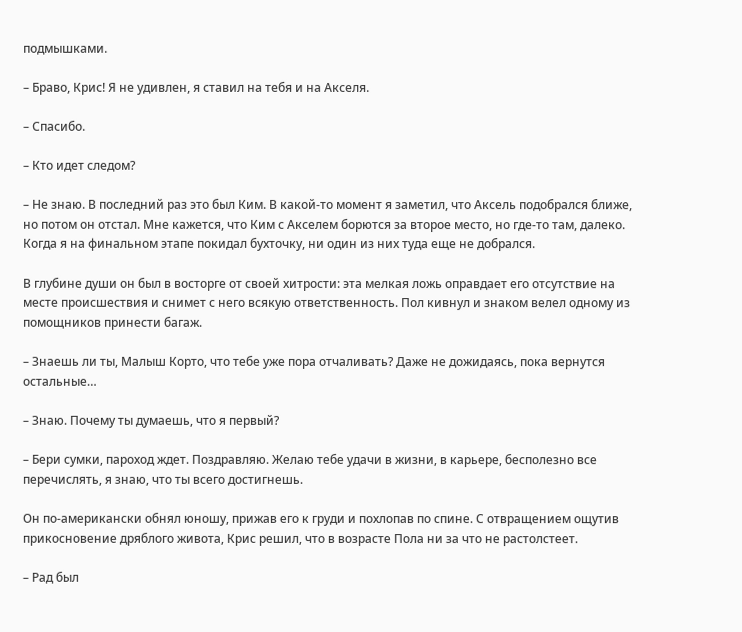подмышками.

– Браво, Крис! Я не удивлен, я ставил на тебя и на Акселя.

– Спасибо.

– Кто идет следом?

– Не знаю. В последний раз это был Ким. В какой-то момент я заметил, что Аксель подобрался ближе, но потом он отстал. Мне кажется, что Ким с Акселем борются за второе место, но где-то там, далеко. Когда я на финальном этапе покидал бухточку, ни один из них туда еще не добрался.

В глубине души он был в восторге от своей хитрости: эта мелкая ложь оправдает его отсутствие на месте происшествия и снимет с него всякую ответственность. Пол кивнул и знаком велел одному из помощников принести багаж.

– Знаешь ли ты, Малыш Корто, что тебе уже пора отчаливать? Даже не дожидаясь, пока вернутся остальные…

– Знаю. Почему ты думаешь, что я первый?

– Бери сумки, пароход ждет. Поздравляю. Желаю тебе удачи в жизни, в карьере, бесполезно все перечислять, я знаю, что ты всего достигнешь.

Он по-американски обнял юношу, прижав его к груди и похлопав по спине. С отвращением ощутив прикосновение дряблого живота, Крис решил, что в возрасте Пола ни за что не растолстеет.

– Рад был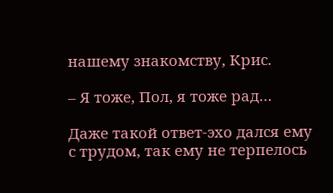нашему знакомству, Крис.

– Я тоже, Пол, я тоже рад…

Даже такой ответ-эхо дался ему с трудом, так ему не терпелось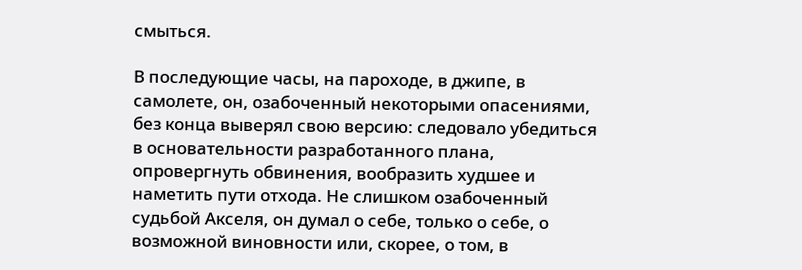смыться.

В последующие часы, на пароходе, в джипе, в самолете, он, озабоченный некоторыми опасениями, без конца выверял свою версию: следовало убедиться в основательности разработанного плана, опровергнуть обвинения, вообразить худшее и наметить пути отхода. Не слишком озабоченный судьбой Акселя, он думал о себе, только о себе, о возможной виновности или, скорее, о том, в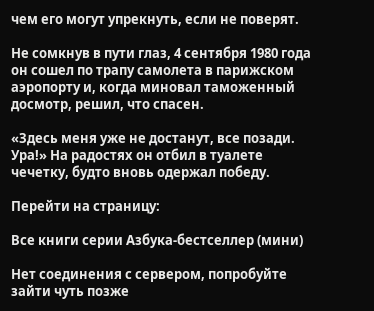чем его могут упрекнуть, если не поверят.

Не сомкнув в пути глаз, 4 сентября 1980 года он сошел по трапу самолета в парижском аэропорту и, когда миновал таможенный досмотр, решил, что спасен.

«Здесь меня уже не достанут, все позади. Ура!» На радостях он отбил в туалете чечетку, будто вновь одержал победу.

Перейти на страницу:

Все книги серии Азбука-бестселлер (мини)

Нет соединения с сервером, попробуйте зайти чуть позже